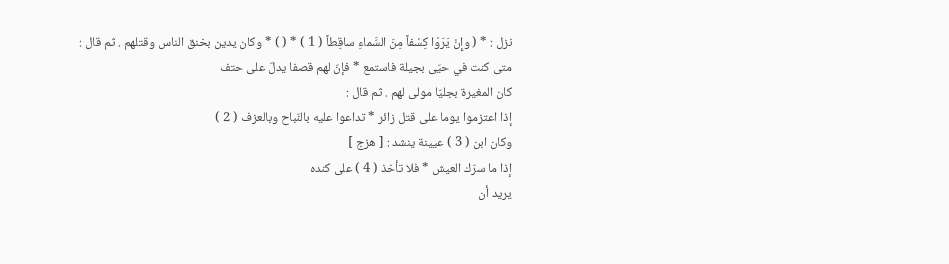نزل : * ( وإِنْ يَرَوْا كِسْفاً مِنَ السَّماءِ ساقِطاً ( 1 ) * ( ) * وكان يدين بخنق الناس وقتلهم . ثم قال :
متى كنت في حيّى بجيلة فاستمع * فإنّ لهم قصفا يدلّ على حتف
كان المغيرة بجليّا مولى لهم . ثم قال :
إذا اعتزموا يوما على قتل زائر * تداعوا عليه بالنّباح وبالعزف ( 2 )
وكان ابن ( 3 ) عيينة ينشد : [ هزج ]
إذا ما سرّك العيش * فلا تأخذ ( 4 ) على كنده
يريد أن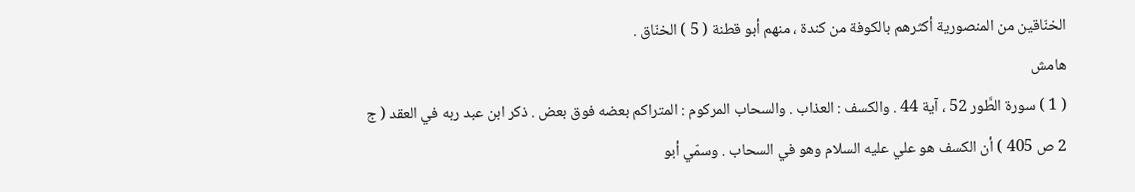الخنّاقين من المنصورية أكثرهم بالكوفة من كندة ، منهم أبو قطنة ( 5 ) الخنّاق .
هامش
( 1 ) سورة الطَّور 52 ، آية 44 . والكسف : العذاب . والسحاب المركوم : المتراكم بعضه فوق بعض . ذكر ابن عبد ربه في العقد ( ج 2 ص 405 ) أن الكسف هو علي عليه السلام وهو في السحاب . وسمّي أبو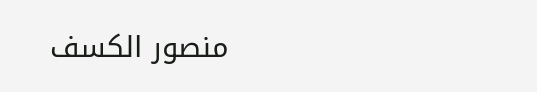منصور الكسف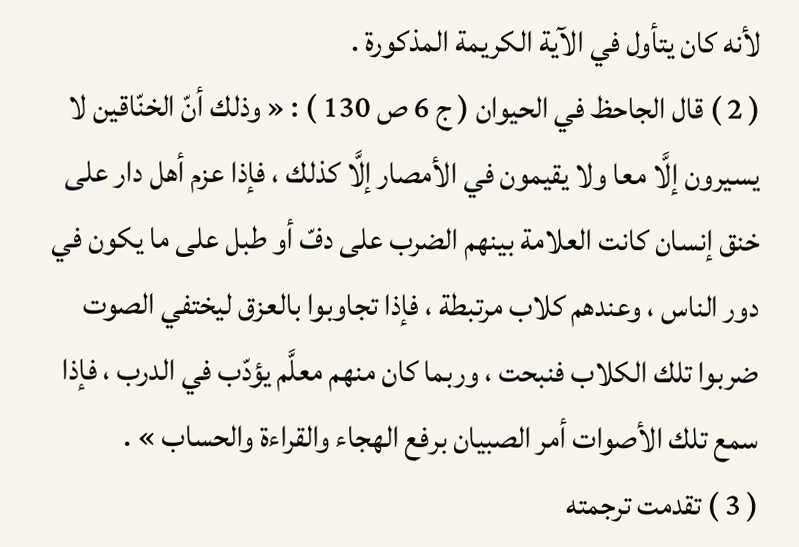لأنه كان يتأول في الآية الكريمة المذكورة .
( 2 ) قال الجاحظ في الحيوان ( ج 6 ص 130 ) : « وذلك أنّ الخنّاقين لا يسيرون إلَّا معا ولا يقيمون في الأمصار إلَّا كذلك ، فإذا عزم أهل دار على خنق إنسان كانت العلامة بينهم الضرب على دفّ أو طبل على ما يكون في دور الناس ، وعندهم كلاب مرتبطة ، فإذا تجاوبوا بالعزق ليختفي الصوت ضربوا تلك الكلاب فنبحت ، وربما كان منهم معلَّم يؤدّب في الدرب ، فإذا سمع تلك الأصوات أمر الصبيان برفع الهجاء والقراءة والحساب » .
( 3 ) تقدمت ترجمته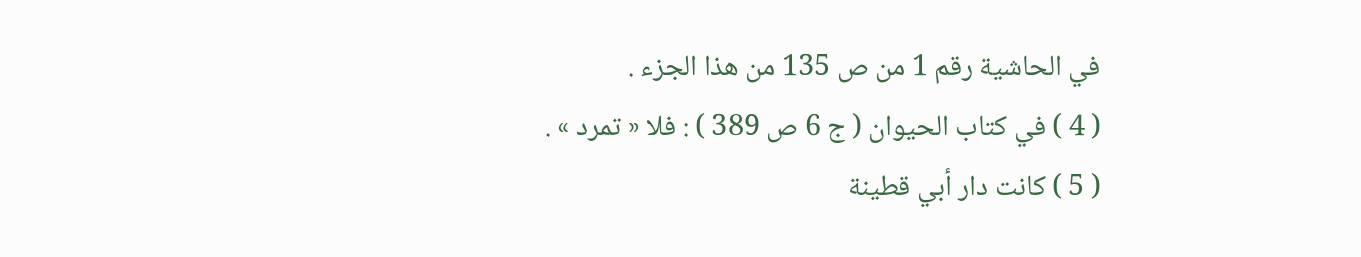في الحاشية رقم 1 من ص 135 من هذا الجزء .
( 4 ) في كتاب الحيوان ( ج 6 ص 389 ) : فلا « تمرد » .
( 5 ) كانت دار أبي قطينة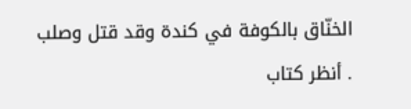الخنّاق بالكوفة في كندة وقد قتل وصلب . أنظر كتاب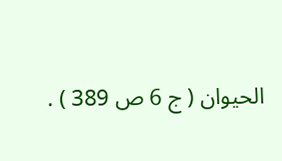الحيوان ( ج 6 ص 389 ) .